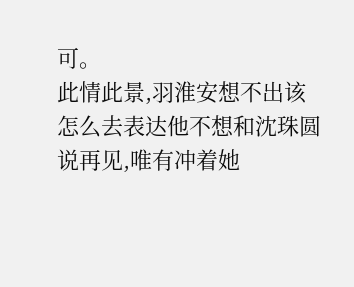可。
此情此景,羽淮安想不出该怎么去表达他不想和沈珠圆说再见,唯有冲着她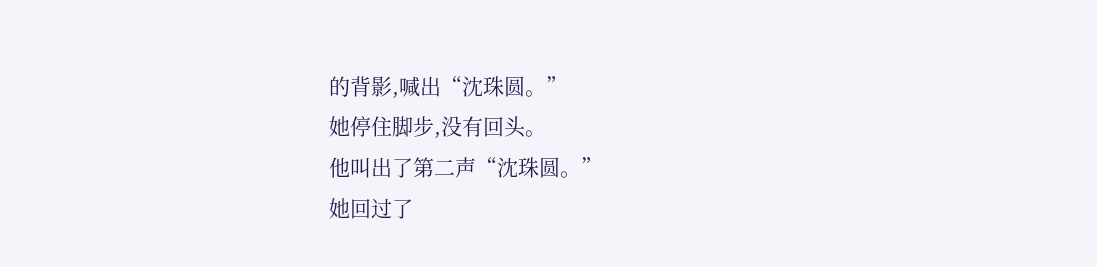的背影,喊出“沈珠圆。”
她停住脚步,没有回头。
他叫出了第二声“沈珠圆。”
她回过了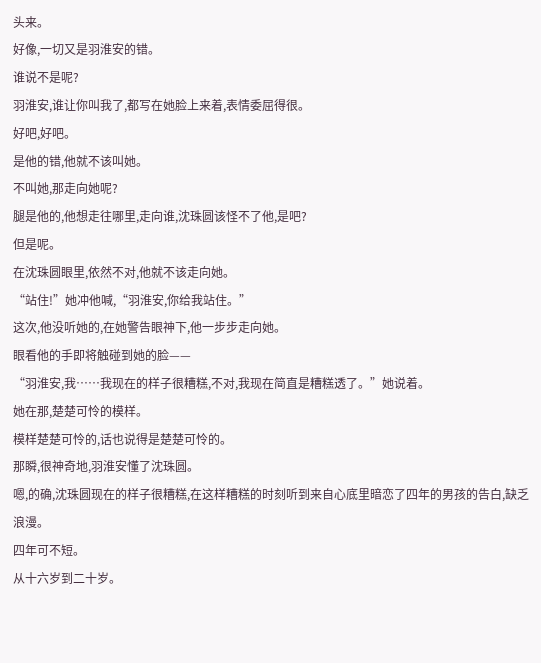头来。
好像,一切又是羽淮安的错。
谁说不是呢?
羽淮安,谁让你叫我了,都写在她脸上来着,表情委屈得很。
好吧,好吧。
是他的错,他就不该叫她。
不叫她,那走向她呢?
腿是他的,他想走往哪里,走向谁,沈珠圆该怪不了他,是吧?
但是呢。
在沈珠圆眼里,依然不对,他就不该走向她。
“站住!”她冲他喊,“羽淮安,你给我站住。”
这次,他没听她的,在她警告眼神下,他一步步走向她。
眼看他的手即将触碰到她的脸——
“羽淮安,我……我现在的样子很糟糕,不对,我现在简直是糟糕透了。”她说着。
她在那,楚楚可怜的模样。
模样楚楚可怜的,话也说得是楚楚可怜的。
那瞬,很神奇地,羽淮安懂了沈珠圆。
嗯,的确,沈珠圆现在的样子很糟糕,在这样糟糕的时刻听到来自心底里暗恋了四年的男孩的告白,缺乏浪漫。
四年可不短。
从十六岁到二十岁。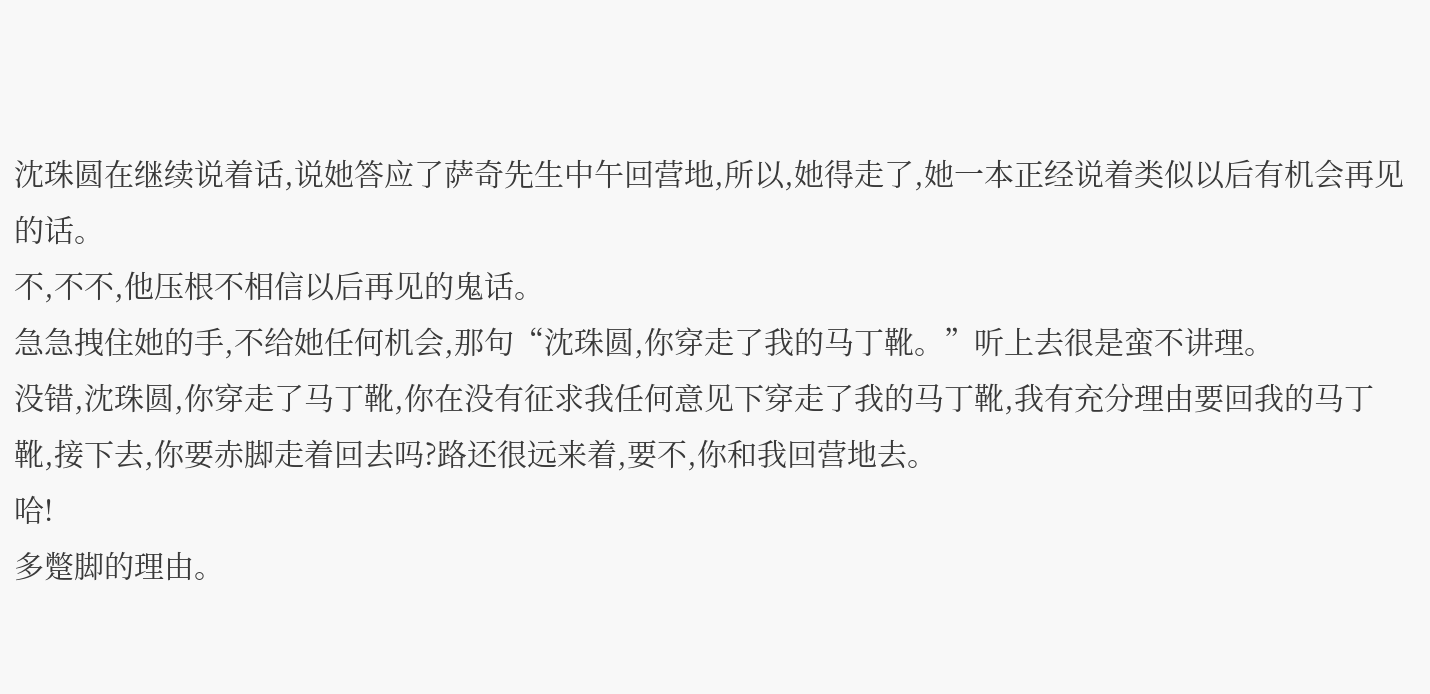沈珠圆在继续说着话,说她答应了萨奇先生中午回营地,所以,她得走了,她一本正经说着类似以后有机会再见的话。
不,不不,他压根不相信以后再见的鬼话。
急急拽住她的手,不给她任何机会,那句“沈珠圆,你穿走了我的马丁靴。”听上去很是蛮不讲理。
没错,沈珠圆,你穿走了马丁靴,你在没有征求我任何意见下穿走了我的马丁靴,我有充分理由要回我的马丁靴,接下去,你要赤脚走着回去吗?路还很远来着,要不,你和我回营地去。
哈!
多蹩脚的理由。